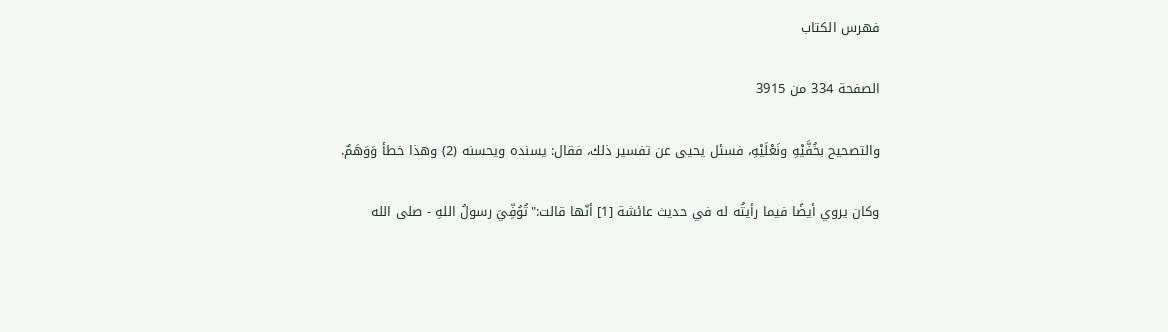فهرس الكتاب

الصفحة 334 من 3915

والتصحيح بخُفَّيْهِ ونَعْلَيْهِ، فسئل يحيى عن تفسير ذلك، فقال: يسنده ويحسنه (2) وهذا خطأ وَوَهَمٌ.

وكان يروي أيضًا فيما رأيتُه له في حديث عائشة [1] أنّها قالت:"تُوُفِّيَ رسولُ اللهِ - صلى الله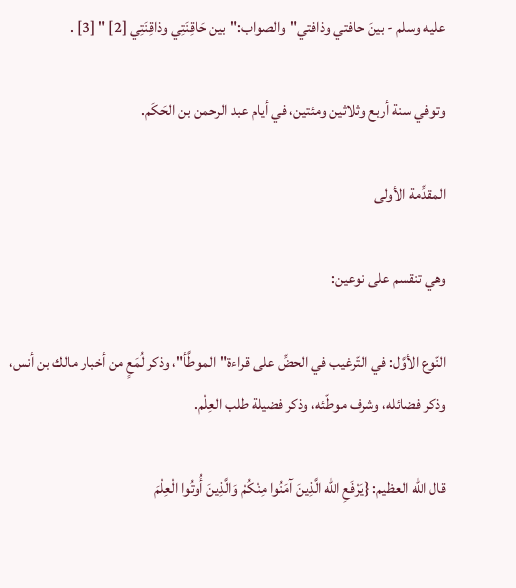عليه وسلم - بينَ حافتي وذافتي"والصواب:"بين حَاقِنَتِي وذاقِنَتِي [2] " [3] .

وتوفي سنة أربع وثلاثين ومئتين، في أيام عبد الرحمن بن الحَكَم.

المقدِّمة الأولى

وهي تنقسم على نوعين:

النّوع الأوَّل: في التّرغيب في الحضِّ على قراءة"الموطَّأ"، وذكر لُمَعٍ من أخبار مالك بن أنس، وذكر فضائله، وشرف موطّئه، وذكر فضيلة طلب العِلْم.

قال الله العظيم: {يَرْفَعِ الله الَّذِينَ آمَنُوا مِنْكُمْ وَالَّذِينَ أُوتُوا الْعِلْمَ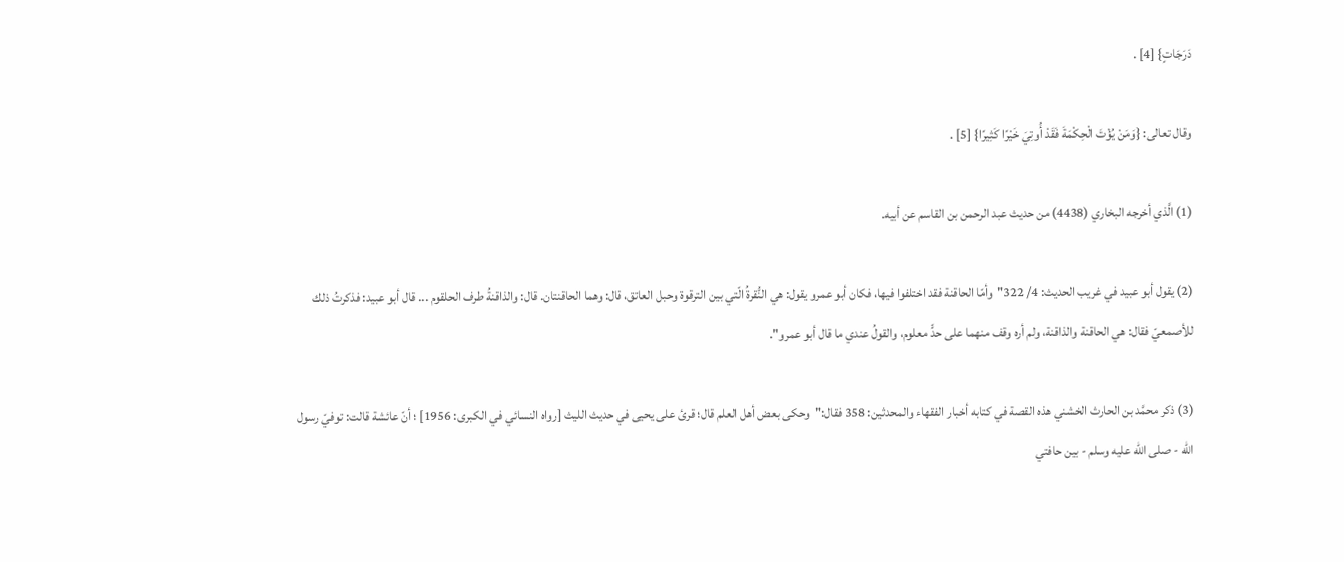دَرَجَاتٍ} [4] .

وقال تعالى: {وَمَنْ يُؤْتَ الْحِكْمَةَ فَقَدْ أُوتِيَ خَيْرًا كَثِيرًا} [5] .

(1) الَّذي أخرجه البخاري (4438) من حديث عبد الرحمن بن القاسم عن أبيه.

(2) يقول أبو عبيد في غريب الحديث: 4/ 322"وأمّا الحاقنة فقد اختلفوا فيها، فكان أبو عمرو يقول: هي النُّقرةُ الّتي بين الترقوة وحبل العاتق، قال: وهما الحاقنتان. قال: والذاقنةُ طرف الحلقوم ... قال أبو عبيد: فذكرتُ ذلك للأصمعيّ فقال: هي الحاقنة والذاقنة، ولم أره وقف منهما على حدٍّ معلوم، والقولُ عندي ما قال أبو عمرو".

(3) ذكر محمَّد بن الحارث الخشني هذه القصة في كتابه أخبار الفقهاء والمحدثين: 358 فقال:"وحكى بعض أهل العلم قال؛ قرئ على يحيى في حديث الليث [رواه النسائي في الكبرى: 1956] ؛ أنّ عائشة قالت: توفيّ رسول الله - صلى الله عليه وسلم - بين حافتي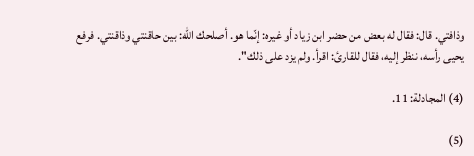وذافتي. قال: فقال له بعض من حضر ابن زياد أو غيره: إنّما هو. أصلحك الله: بين حاقنتي وذاقنتي. فرفع يحيى رأسه، ننظر إليه، فقال للقارئ: اقرأ. ولم يزد على ذلك".

(4) المجادلة: 11.

(5)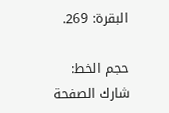البقرة: 269.

حجم الخط:
شارك الصفحة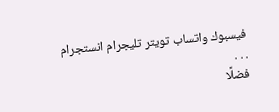فيسبوك واتساب تويتر تليجرام انستجرام
. . .
فضلًا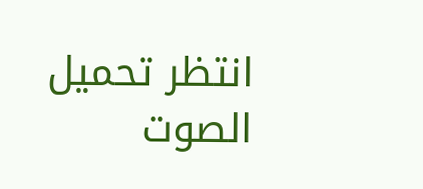انتظر تحميل الصوت